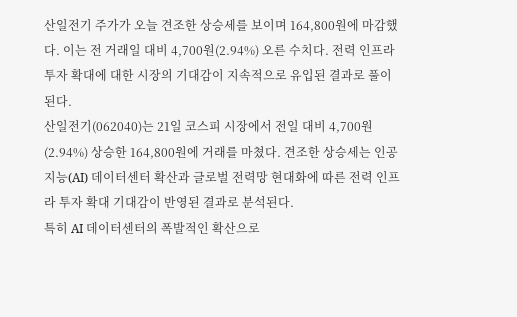산일전기 주가가 오늘 견조한 상승세를 보이며 164,800원에 마감했다. 이는 전 거래일 대비 4,700원(2.94%) 오른 수치다. 전력 인프라 투자 확대에 대한 시장의 기대감이 지속적으로 유입된 결과로 풀이된다.
산일전기(062040)는 21일 코스피 시장에서 전일 대비 4,700원(2.94%) 상승한 164,800원에 거래를 마쳤다. 견조한 상승세는 인공지능(AI) 데이터센터 확산과 글로벌 전력망 현대화에 따른 전력 인프라 투자 확대 기대감이 반영된 결과로 분석된다.
특히 AI 데이터센터의 폭발적인 확산으로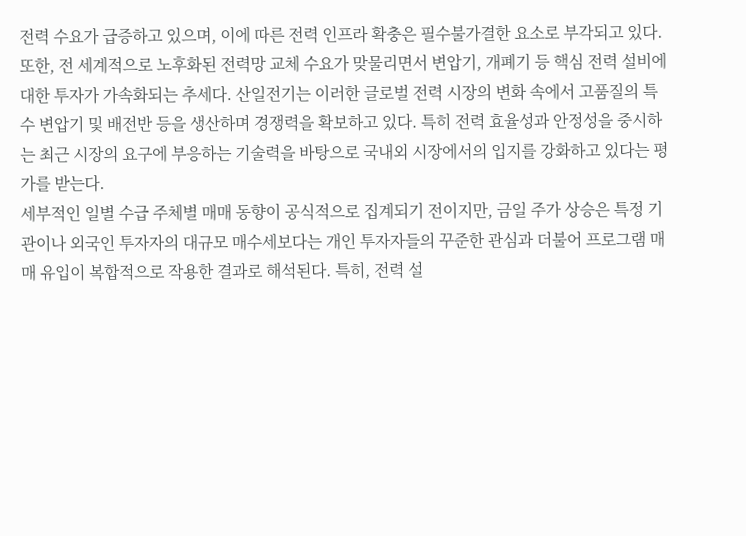전력 수요가 급증하고 있으며, 이에 따른 전력 인프라 확충은 필수불가결한 요소로 부각되고 있다. 또한, 전 세계적으로 노후화된 전력망 교체 수요가 맞물리면서 변압기, 개폐기 등 핵심 전력 설비에 대한 투자가 가속화되는 추세다. 산일전기는 이러한 글로벌 전력 시장의 변화 속에서 고품질의 특수 변압기 및 배전반 등을 생산하며 경쟁력을 확보하고 있다. 특히 전력 효율성과 안정성을 중시하는 최근 시장의 요구에 부응하는 기술력을 바탕으로 국내외 시장에서의 입지를 강화하고 있다는 평가를 받는다.
세부적인 일별 수급 주체별 매매 동향이 공식적으로 집계되기 전이지만, 금일 주가 상승은 특정 기관이나 외국인 투자자의 대규모 매수세보다는 개인 투자자들의 꾸준한 관심과 더불어 프로그램 매매 유입이 복합적으로 작용한 결과로 해석된다. 특히, 전력 설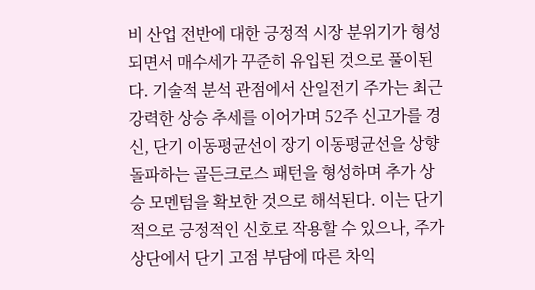비 산업 전반에 대한 긍정적 시장 분위기가 형성되면서 매수세가 꾸준히 유입된 것으로 풀이된다. 기술적 분석 관점에서 산일전기 주가는 최근 강력한 상승 추세를 이어가며 52주 신고가를 경신, 단기 이동평균선이 장기 이동평균선을 상향 돌파하는 골든크로스 패턴을 형성하며 추가 상승 모멘텀을 확보한 것으로 해석된다. 이는 단기적으로 긍정적인 신호로 작용할 수 있으나, 주가 상단에서 단기 고점 부담에 따른 차익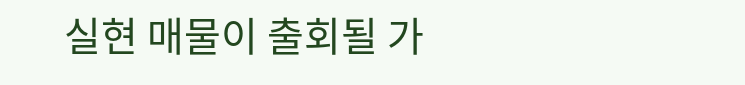실현 매물이 출회될 가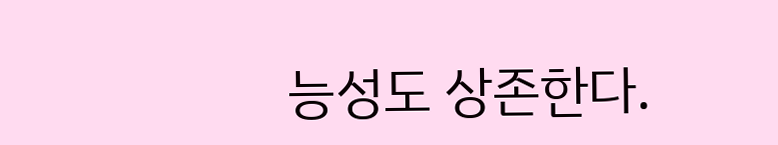능성도 상존한다.